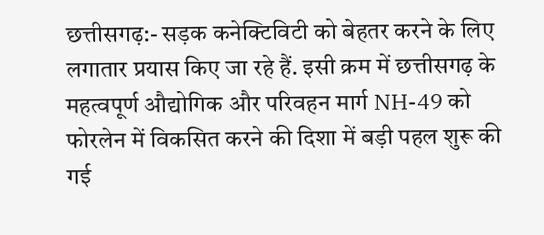छत्तीसगढ़:- सड़क कनेक्टिविटी को बेहतर करने के लिए लगातार प्रयास किए जा रहे हैं. इसी क्रम में छत्तीसगढ़ के महत्वपूर्ण औद्योगिक और परिवहन मार्ग NH-49 को फोरलेन में विकसित करने की दिशा में बड़ी पहल शुरू की गई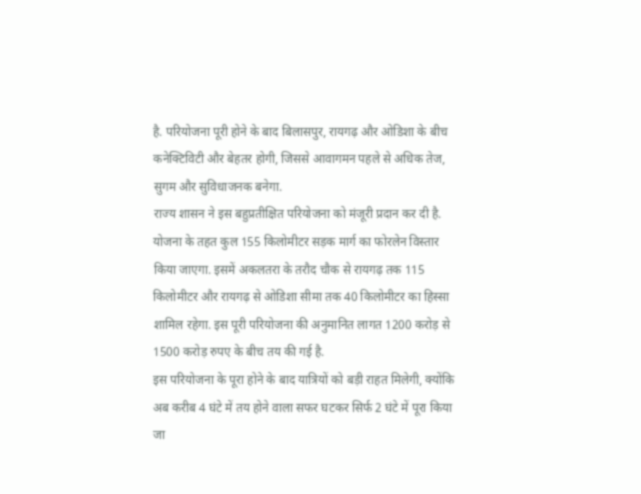है. परियोजना पूरी होने के बाद बिलासपुर, रायगढ़ और ओडिशा के बीच कनेक्टिविटी और बेहतर होगी, जिससे आवागमन पहले से अधिक तेज, सुगम और सुविधाजनक बनेगा.
राज्य शासन ने इस बहुप्रतीक्षित परियोजना को मंजूरी प्रदान कर दी है. योजना के तहत कुल 155 किलोमीटर सड़क मार्ग का फोरलेन विस्तार किया जाएगा. इसमें अकलतरा के तरौद चौक से रायगढ़ तक 115 किलोमीटर और रायगढ़ से ओडिशा सीमा तक 40 किलोमीटर का हिस्सा शामिल रहेगा. इस पूरी परियोजना की अनुमानित लागत 1200 करोड़ से 1500 करोड़ रुपए के बीच तय की गई है.
इस परियोजना के पूरा होने के बाद यात्रियों को बड़ी राहत मिलेगी, क्योंकि अब करीब 4 घंटे में तय होने वाला सफर घटकर सिर्फ 2 घंटे में पूरा किया जा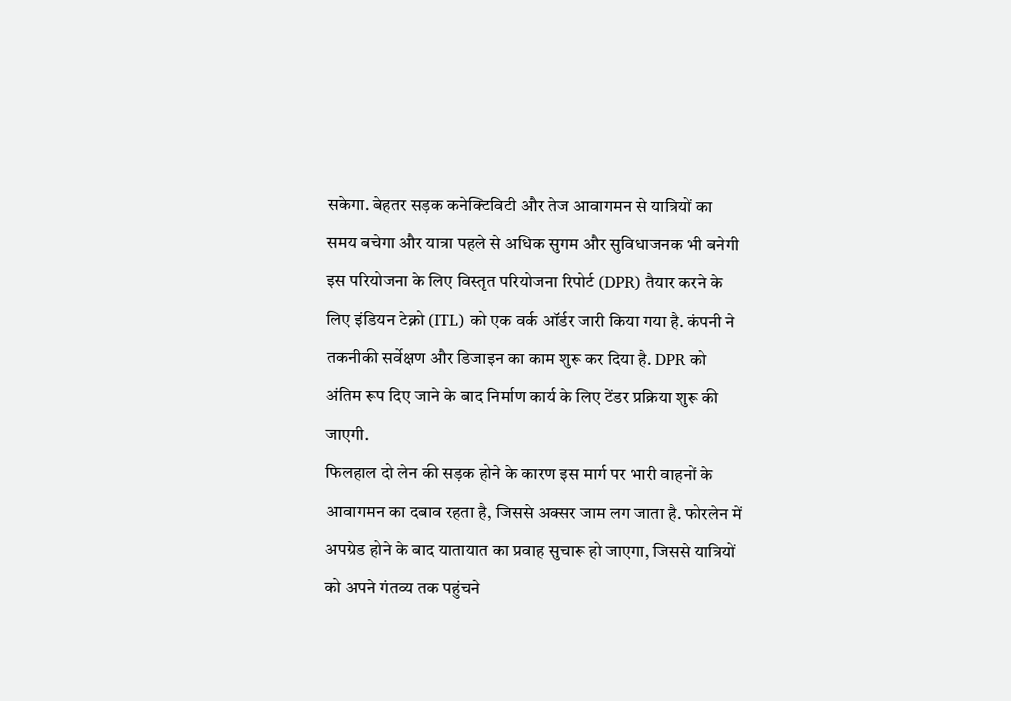सकेगा. बेहतर सड़क कनेक्टिविटी और तेज आवागमन से यात्रियों का समय बचेगा और यात्रा पहले से अधिक सुगम और सुविधाजनक भी बनेगी
इस परियोजना के लिए विस्तृत परियोजना रिपोर्ट (DPR) तैयार करने के लिए इंडियन टेक्नो (ITL) को एक वर्क ऑर्डर जारी किया गया है. कंपनी ने तकनीकी सर्वेक्षण और डिजाइन का काम शुरू कर दिया है. DPR को अंतिम रूप दिए जाने के बाद निर्माण कार्य के लिए टेंडर प्रक्रिया शुरू की जाएगी.
फिलहाल दो लेन की सड़क होने के कारण इस मार्ग पर भारी वाहनों के आवागमन का दबाव रहता है, जिससे अक्सर जाम लग जाता है. फोरलेन में अपग्रेड होने के बाद यातायात का प्रवाह सुचारू हो जाएगा, जिससे यात्रियों को अपने गंतव्य तक पहुंचने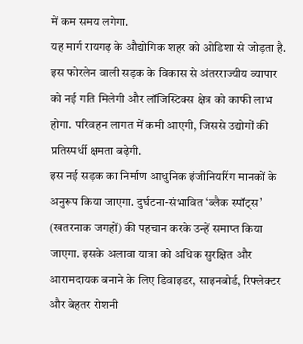में कम समय लगेगा.
यह मार्ग रायगढ़ के औद्योगिक शहर को ओडिशा से जोड़ता है. इस फोरलेन वाली सड़क के विकास से अंतरराज्यीय व्यापार को नई गति मिलेगी और लॉजिस्टिक्स क्षेत्र को काफी लाभ होगा. परिवहन लागत में कमी आएगी, जिससे उद्योगों की प्रतिस्पर्धी क्षमता बढ़ेगी.
इस नई सड़क का निर्माण आधुनिक इंजीनियरिंग मानकों के अनुरूप किया जाएगा. दुर्घटना-संभावित ‘ब्लैक स्पॉट्स’ (खतरनाक जगहों) की पहचान करके उन्हें समाप्त किया जाएगा. इसके अलावा यात्रा को अधिक सुरक्षित और आरामदायक बनाने के लिए डिवाइडर, साइनबोर्ड, रिफ्लेक्टर और बेहतर रोशनी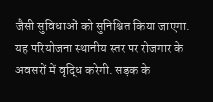जैसी सुविधाओं को सुनिश्चित किया जाएगा.
यह परियोजना स्थानीय स्तर पर रोजगार के अवसरों में वृद्धि करेगी. सड़क के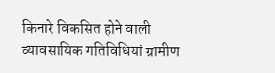किनारे विकसित होने वाली व्यावसायिक गतिविधियां ग्रामीण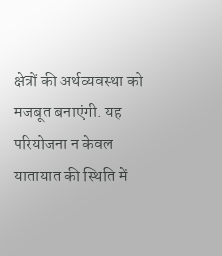क्षेत्रों की अर्थव्यवस्था को मजबूत बनाएंगी. यह परियोजना न केवल यातायात की स्थिति में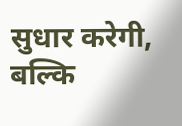सुधार करेगी, बल्कि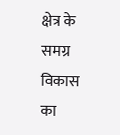क्षेत्र के समग्र विकास का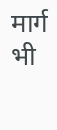मार्ग भी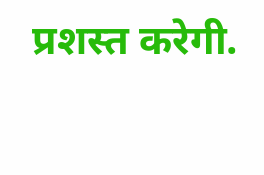प्रशस्त करेगी.